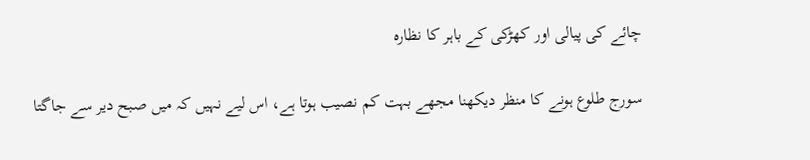چائے کی پیالی اور کھڑکی کے باہر کا نظارہ

سورج طلوع ہونے کا منظر دیکھنا مجھے بہت کم نصیب ہوتا ہے، اس لیے نہیں کہ میں صبح دیر سے جاگتا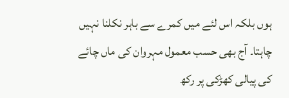ہوں بلکہ اس لئے میں کمرے سے باہر نکلنا نہیں چاہتا۔ آج بھی حسب معمول مہروان کی ماں چائے کی پیالی کھڑکی پر رکھ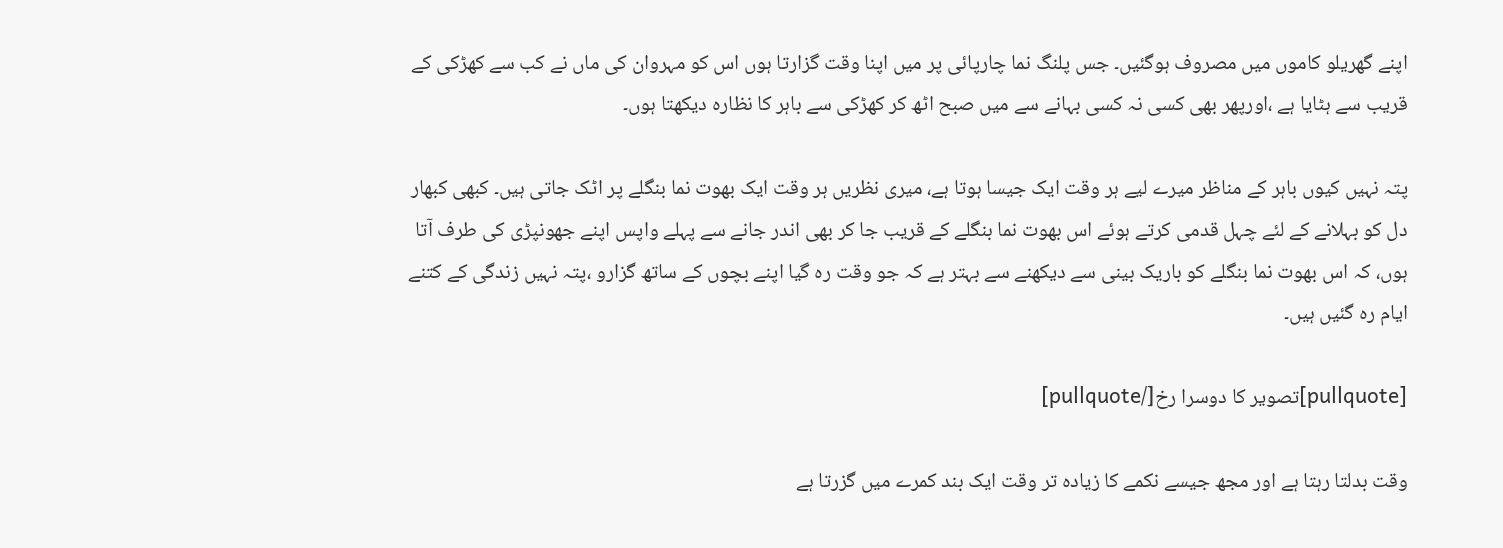اپنے گھریلو کاموں میں مصروف ہوگئیں۔ جس پلنگ نما چارپائی پر میں اپنا وقت گزارتا ہوں اس کو مہروان کی ماں نے کب سے کھڑکی کے قریب سے ہٹایا ہے ،اورپھر بھی کسی نہ کسی بہانے سے میں صبح اٹھ کر کھڑکی سے باہر کا نظارہ دیکھتا ہوں۔

پتہ نہیں کیوں باہر کے مناظر میرے لیے ہر وقت ایک جیسا ہوتا ہے، میری نظریں ہر وقت ایک بھوت نما بنگلے پر اٹک جاتی ہیں۔ کبھی کبھار دل کو بہلانے کے لئے چہل قدمی کرتے ہوئے اس بھوت نما بنگلے کے قریب جا کر بھی اندر جانے سے پہلے واپس اپنے جھونپڑی کی طرف آتا ہوں، کہ اس بھوت نما بنگلے کو باریک بینی سے دیکھنے سے بہتر ہے کہ جو وقت رہ گیا اپنے بچوں کے ساتھ گزارو ،پتہ نہیں زندگی کے کتنے ایام رہ گئیں ہیں۔

[pullquote]تصویر کا دوسرا رخ[/pullquote]

وقت بدلتا رہتا ہے اور مجھ جیسے نکمے کا زیادہ تر وقت ایک بند کمرے میں گزرتا ہے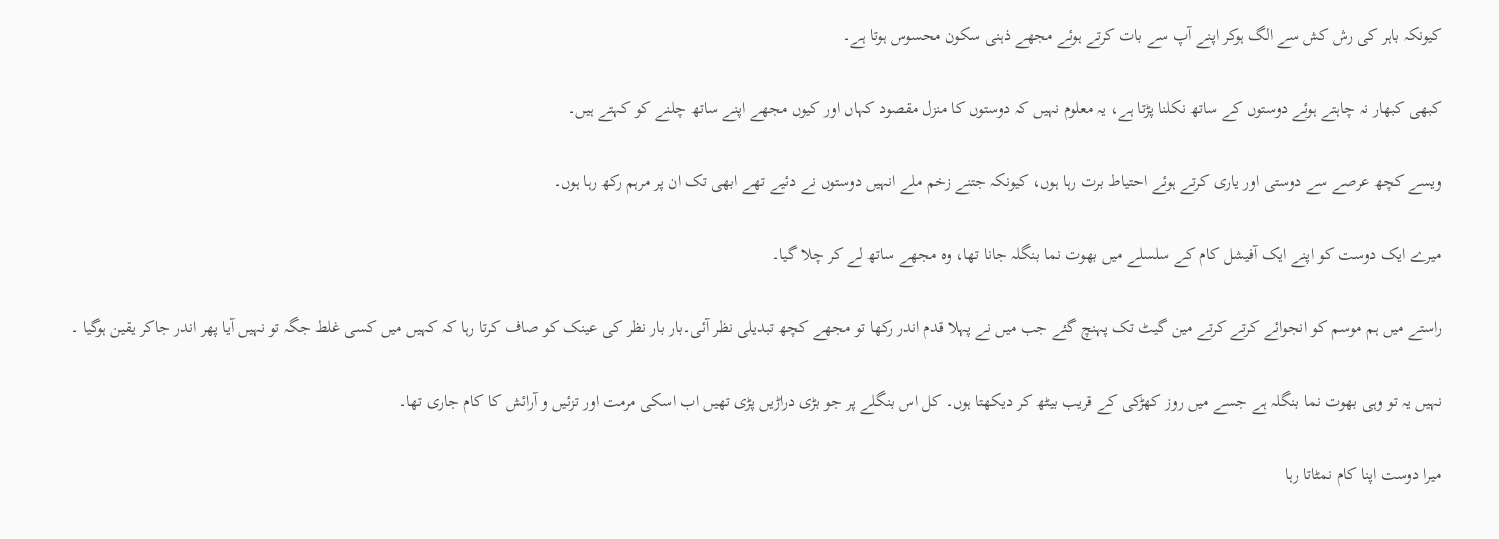کیونکہ باہر کی رش کش سے الگ ہوکر اپنے آپ سے بات کرتے ہوئے مجھے ذہنی سکون محسوس ہوتا ہے۔

کبھی کبھار نہ چاہتے ہوئے دوستوں کے ساتھ نکلنا پڑتا ہے، یہ معلوم نہیں کہ دوستوں کا منزل مقصود کہاں اور کیوں مجھے اپنے ساتھ چلنے کو کہتے ہیں۔

ویسے کچھ عرصے سے دوستی اور یاری کرتے ہوئے احتیاط برت رہا ہوں، کیونکہ جتنے زخم ملے انہیں دوستوں نے دئیے تھے ابھی تک ان پر مرہم رکھ رہا ہوں۔

میرے ایک دوست کو اپنے ایک آفیشل کام کے سلسلے میں بھوت نما بنگلہ جانا تھا، وہ مجھے ساتھ لے کر چلا گیا۔

راستے میں ہم موسم کو انجوائے کرتے کرتے مین گیٹ تک پہنچ گئے جب میں نے پہلا قدم اندر رکھا تو مجھے کچھ تبدیلی نظر آئی۔بار بار نظر کی عینک کو صاف کرتا رہا کہ کہیں میں کسی غلط جگہ تو نہیں آیا پھر اندر جاکر یقین ہوگیا ۔

نہیں یہ تو وہی بھوت نما بنگلہ ہے جسے میں روز کھڑکی کے قریب بیٹھ کر دیکھتا ہوں۔ کل اس بنگلے پر جو بڑی دراڑیں پڑی تھیں اب اسکی مرمت اور تزئیں و آرائش کا کام جاری تھا۔

میرا دوست اپنا کام نمٹاتا رہا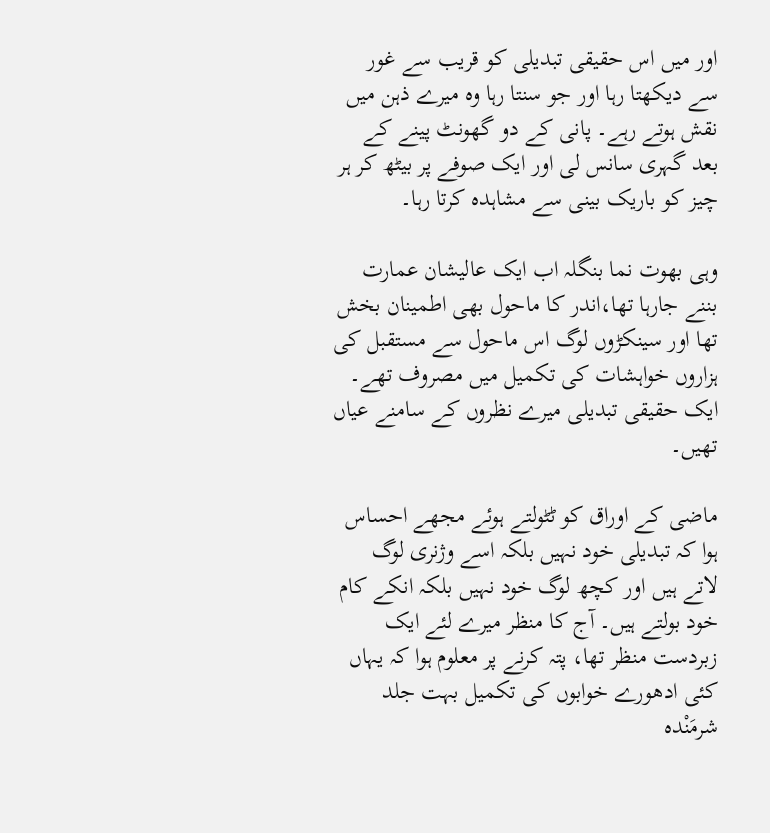اور میں اس حقیقی تبدیلی کو قریب سے غور سے دیکھتا رہا اور جو سنتا رہا وہ میرے ذہن میں نقش ہوتے رہے۔ پانی کے دو گھونٹ پینے کے بعد گہری سانس لی اور ایک صوفے پر بیٹھ کر ہر چیز کو باریک بینی سے مشاہدہ کرتا رہا۔

وہی بھوت نما بنگلہ اب ایک عالیشان عمارت بننے جارہا تھا،اندر کا ماحول بھی اطمینان بخش تھا اور سینکڑوں لوگ اس ماحول سے مستقبل کی ہزاروں خواہشات کی تکمیل میں مصروف تھے۔ ایک حقیقی تبدیلی میرے نظروں کے سامنے عیاں تھیں۔

ماضی کے اوراق کو ٹٹولتے ہوئے مجھے احساس ہوا کہ تبدیلی خود نہیں بلکہ اسے وژنری لوگ لاتے ہیں اور کچھ لوگ خود نہیں بلکہ انکے کام خود بولتے ہیں۔ آج کا منظر میرے لئے ایک زبردست منظر تھا، پتہ کرنے پر معلوم ہوا کہ یہاں کئی ادھورے خوابوں کی تکمیل بہت جلد شرمَنْدہ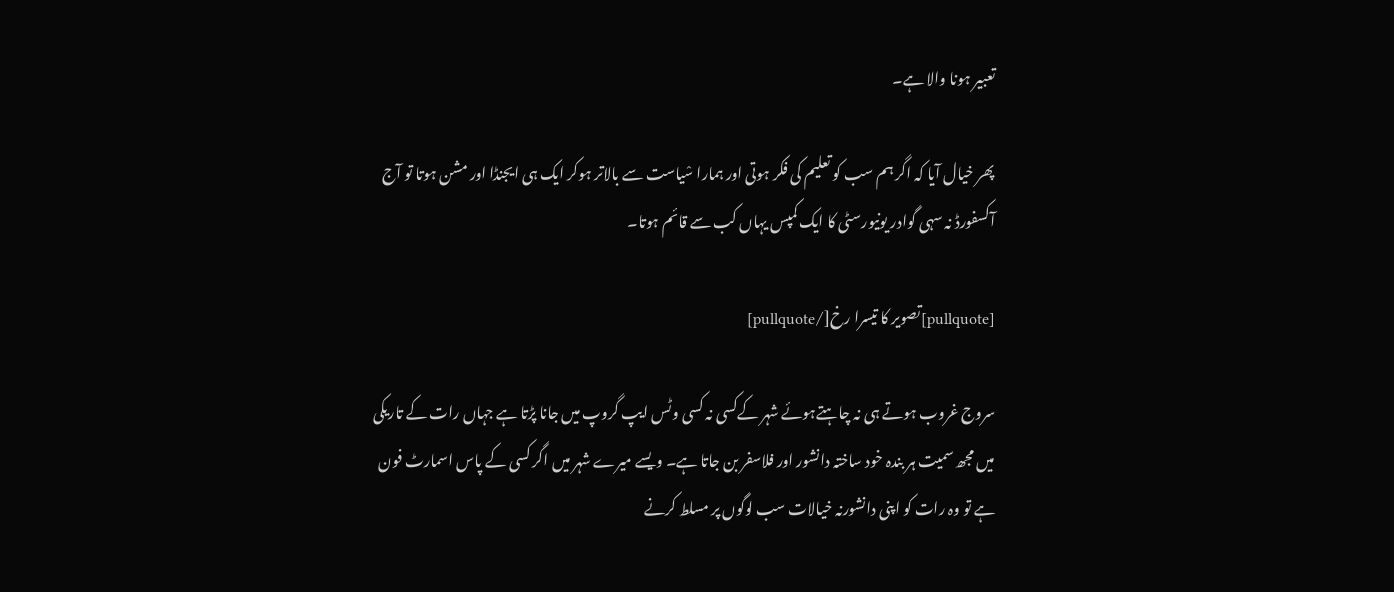تعبیر ہونا والا ہے۔

پھر خیال آیا کہ اگر ہم سب کو تعلیم کی فکر ہوتی اور ہمارا سْیاست سے بالاتر ہوکر ایک ہی ایجنڈا اور مشن ہوتا تو آج آکسفورڈ نہ سہی گوادر یونیورسٹی کا ایک کمپس یہاں کب سے قائم ہوتا۔

[pullquote]تصویر کا تیسرا رخ[/pullquote]

سروج غروب ہوتے ہی نہ چاہتےہوئے شہر کےکسی نہ کسی وٹس ایپ گروپ میں جانا پڑتا ہے جہاں رات کے تاریکی میں مجھ سمیت ہر بندہ خود ساختہ دانشور اور فلاسفر بن جاتا ہے۔ ویسے میرے شہر میں اگر کسی کے پاس اسمارٹ فون ہے تو وہ رات کو اپنی دانشورنہ خیالات سب لوگوں پر مسلط کرنے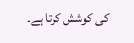کی کوشش کرتا ہے۔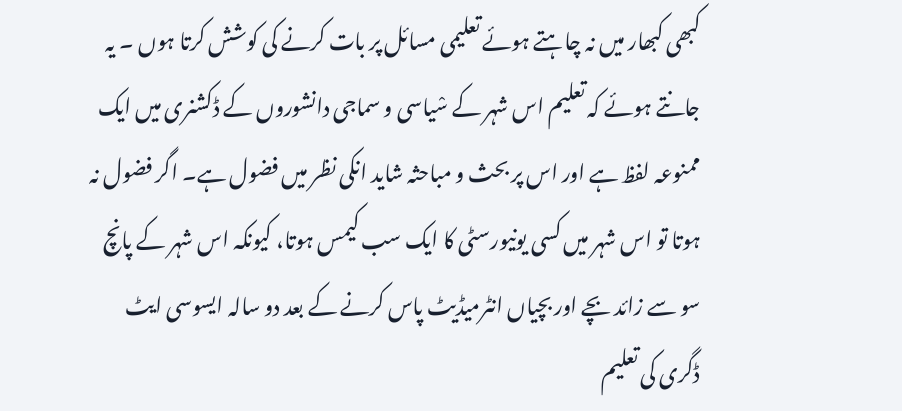کبھی کبھار میں نہ چاہتے ہوئے تعلیمی مسائل پر بات کرنے کی کوشش کرتا ہوں ۔ یہ جانتے ہوئے کہ تعلیم اس شہر کے سْیاسی و سماجی دانشوروں کے ڈکشنری میں ایک ممنوعہ لفظ ہے اور اس پر بحث و مباحثہ شاید انکی نظر میں فضول ہے۔ اگر فضول نہ ہوتا تو اس شہر میں کسی یونیورسٹی کا ایک سب کیمس ہوتا، کیونکہ اس شہر کے پانچ سو سے زائد بچے اور بچیاں انٹرمیڈیٹ پاس کرنے کے بعد دو سالہ ایسوسی ایٹ ڈگری کی تعلیم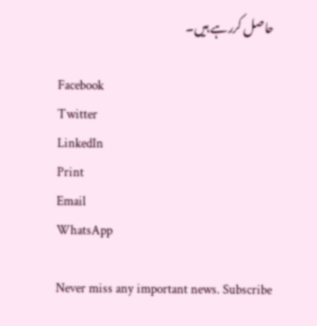حاصل کررہے ہیں۔

Facebook
Twitter
LinkedIn
Print
Email
WhatsApp

Never miss any important news. Subscribe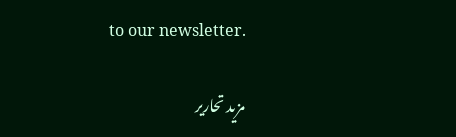to our newsletter.

مزید تحاریر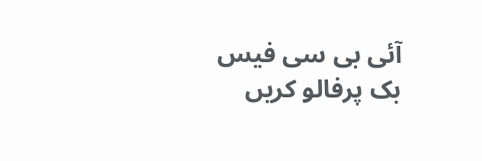آئی بی سی فیس بک پرفالو کریں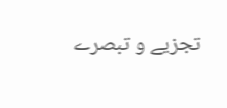تجزیے و تبصرے